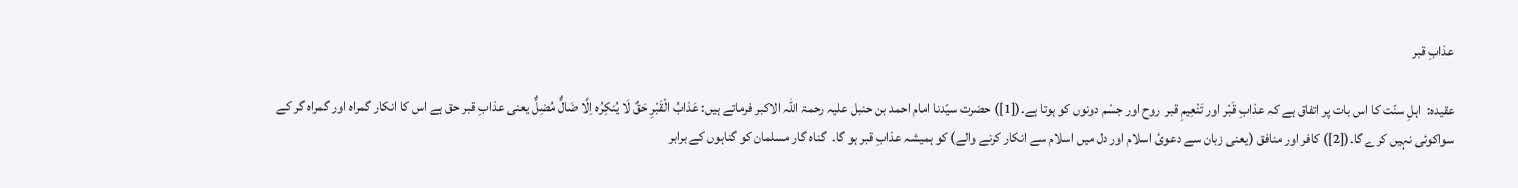عذابِ قبر

عقیدہ:  اہلِ سنّت کا اس بات پر اتفاق ہے کہ عذابِ قَبْر اور تَنْعِیمِ قبر  روح اور جسْم دونوں کو ہوتا ہے۔([1]) حضرت سیّدنا امام احمد بن حنبل علیہ رحمۃ اللہ الاکبر فرماتے ہیں: عَذابُ الْقَبْرِ حَقٌ لَا يُنكِرُه اِلَّا ضَالٌّ مُضِلٌّ یعنی عذابِ قبر حق ہے اس کا انکار گمراہ اور گمراہ گر کے سواکوئی نہیں کرے گا۔([2]) کافر اور منافق (یعنی زبان سے دعوئ اسلام اور دل میں اسلام سے انکار کرنے والے) کو ہمیشہ عذابِ قبر ہو گا۔  گناہ گار مسلمان کو گناہوں کے برابر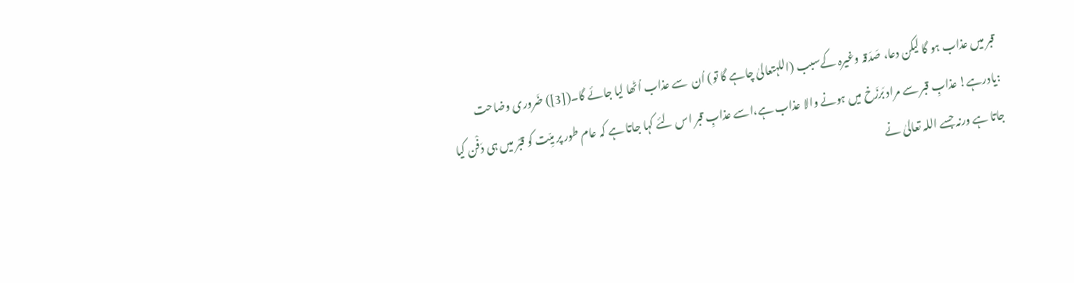قبر میں عذاب ہو گا لیکن دعا، صَدَقہ وغیرہ کےسبب (اللہتعالیٰ چاہے گا تو) اُن  سے عذاب اُٹھا لیا جائے گا۔([3]) ضَروری وضاحت :یادرہے! عذابِ قبر سے مراد بَرزَخ میں ہونے والا عذاب ہے،اسے عذابِ قبر اس لئے کہا جاتا ہے کہ عام طور پر میِّت کو قبْر میں ہی دَفْن کیا جاتا ہے ورنہ جسے اللہ تعالیٰ نے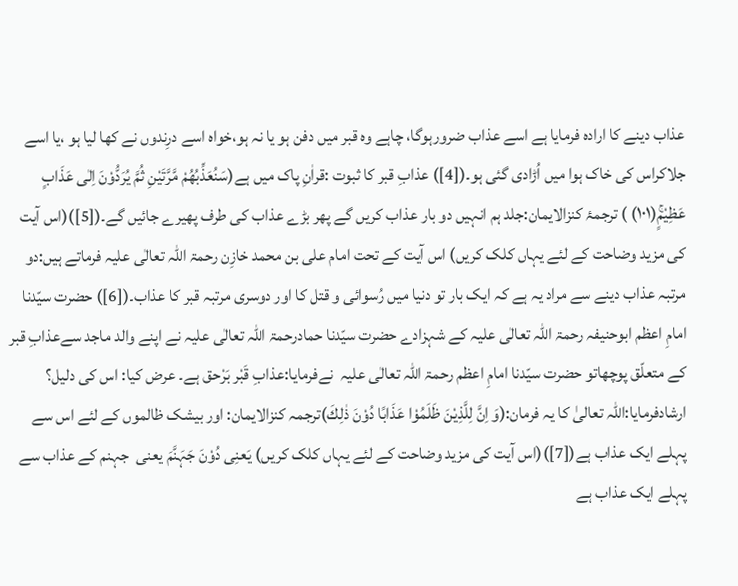عذاب دینے کا ارادہ فرمایا ہے اسے عذاب ضرورہوگا، چاہے وہ قبر میں دفن ہو یا نہ ہو،خواہ اسے درِندوں نے کھا لیا ہو ،یا اسے جلاکراس کی خاک ہوا میں اُڑادی گئی ہو۔([4]) عذابِ قبر کا ثبوت :قراٰنِ پاک میں ہے(سَنُعَذِّبُهُمْ مَّرَّتَیْنِ ثُمَّ یُرَدُّوْنَ اِلٰى عَذَابٍ عَظِیْمٍۚ(۱۰۱) ) ترجمۂ کنزالایمان:جلد ہم انہیں دو بار عذاب کریں گے پھر بڑے عذاب کی طرف پھیرے جائیں گے۔([5])(اس آیت کی مزید وضاحت کے لئے یہاں کلک کریں) اس آیت کے تحت امام علی بن محمد خازِن رحمۃ اللہ تعالٰی علیہ فرماتے ہیں:دو مرتبہ عذاب دینے سے مراد یہ ہے کہ ایک بار تو دنیا میں رُسوائی و قتل کا اور دوسری مرتبہ قبر کا عذاب۔([6]) حضرت سیّدنا امامِ اعظم ابوحنیفہ رحمۃ اللہ تعالٰی علیہ کے شہزادے حضرت سیّدنا حمادرحمۃ اللہ تعالٰی علیہ نے اپنے والد ماجد سےعذابِ قبر کے متعلّق پوچھاتو حضرت سیّدنا امامِ اعظم رحمۃ اللہ تعالٰی علیہ  نےفرمایا:عذابِ قَبْر بَرْحق ہے۔ عرض کیا: اس کی دلیل؟ ارشادفرمایا:اللہ تعالیٰ کا یہ فرمان:(وَ اِنَّ لِلَّذِیْنَ ظَلَمُوْا عَذَابًا دُوْنَ ذٰلِكَ)ترجمہ کنزالایمان: اور بیشک ظالموں کے لئے اس سے پہلے ایک عذاب ہے([7])(اس آیت کی مزید وضاحت کے لئے یہاں کلک کریں) یَعنِی دُوْنَ جَہَنَّمَ یعنی  جہنم کے عذاب سے پہلے ایک عذاب ہے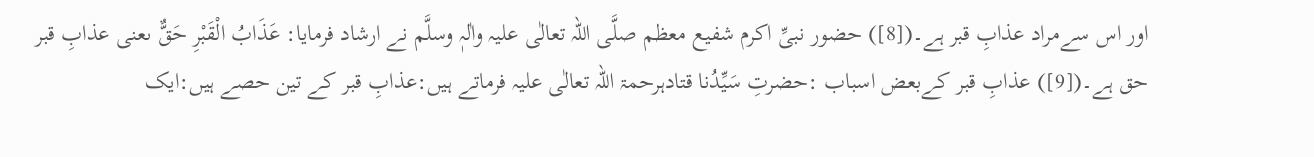اور اس سےمراد عذابِ قبر ہے۔([8]) حضور نبیِّ اکرم شفیع معظم صلَّی اللہ تعالٰی علیہ واٰلہٖ وسلَّم نے ارشاد فرمایا: عَذَابُ الْقَبْرِ حَقٌّ ىعنى عذابِ قبر حق ہے۔([9]) عذابِ قبر کےبعض اسباب :حضرتِ سَیِّدُنا قتادہرحمۃ اللہ تعالٰی علیہ فرماتے ہیں:عذابِ قبر کے تین حصے ہیں:ایک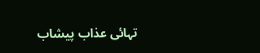تہائی عذاب پیشاب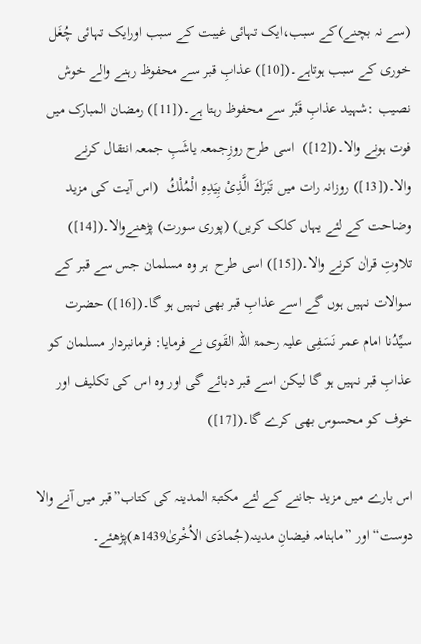(سے نہ بچنے)کے سبب،ایک تہائی غیبت کے سبب اورایک تہائی چُغَل خوری کے سبب ہوتاہے۔([10]) عذابِ قبر سے محفوظ رہنے والے خوش نصیب :شہید عذابِ قَبْر سے محفوظ رہتا ہے۔([11]) رمضان المبارک میں فوت ہونے والا۔([12])  اسی طرح روزِجمعہ یاشَبِ جمعہ انتقال کرنے والا۔([13]) روزانہ رات میں تَبٰرَكَ الَّذِیْ بِیَدِهِ الْمُلْكُ  (اس آیت کی مزید وضاحت کے لئے یہاں کلک کریں) (پوری سورت) پڑھنےوالا۔([14]) تلاوتِ قراٰن کرنے والا۔([15]) اسی طرح  ہر وہ مسلمان جس سے قبر کے سوالات نہیں ہوں گے اسے عذابِ قبر بھی نہیں ہو گا۔([16]) حضرت سیِّدُنا امام عمر نَسَفِی علیہ رحمۃ اللہ القَوی نے فرمایا: فرمانبردار مسلمان کو عذابِ قبر نہیں ہو گا لیکن اسے قبر دبائے گی اور وہ اس کی تکلیف اور خوف کو محسوس بھی کرے گا۔([17])

اس بارے میں مزید جاننے کے لئے مکتبۃ المدینہ کی کتاب”قبر میں آنے والا دوست“ اور ”ماہنامہ فیضانِ مدینہ(جُمادَی الاُخْریٰ1439ھ)پڑھئے۔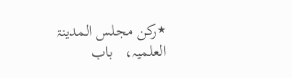٭رکن مجلس المدینۃ العلمیہ،   باب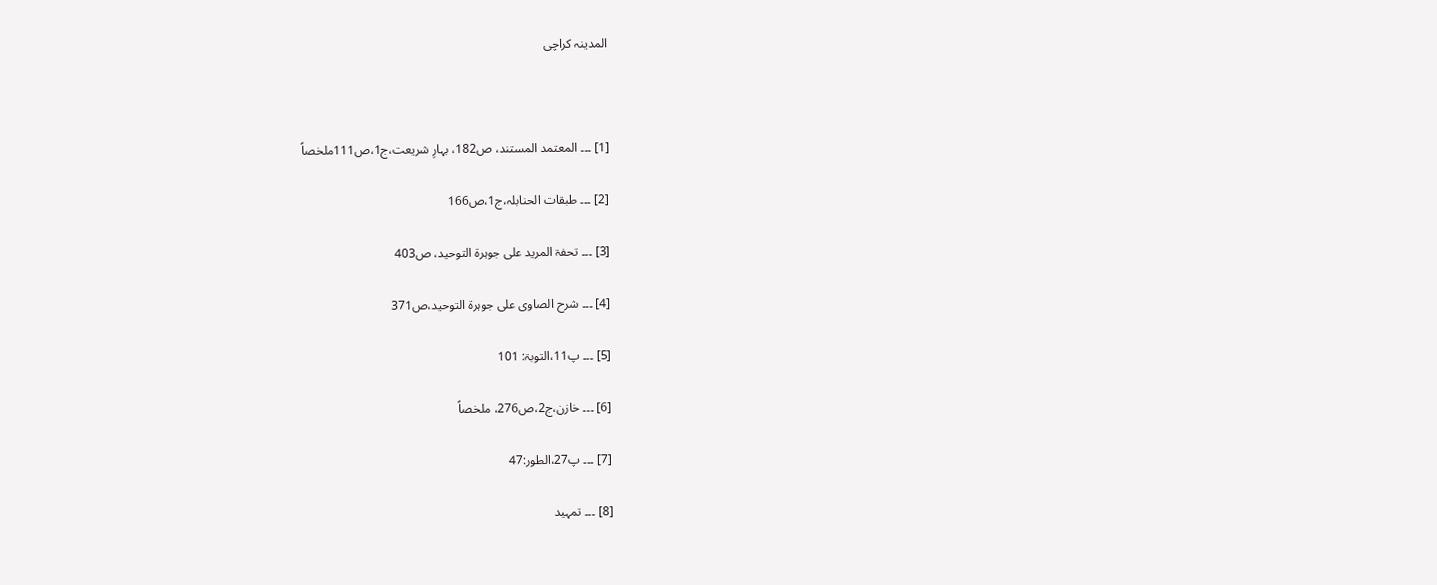المدینہ کراچی



[1] ۔۔۔ المعتمد المستند، ص182، بہارِ شریعت،ج1،ص111ملخصاً

[2] ۔۔۔ طبقات الحنابلہ،ج1،ص166

[3] ۔۔۔ تحفۃ المرید علی جوہرۃ التوحید، ص403

[4] ۔۔۔ شرح الصاوی علی جوہرۃ التوحید،ص371

[5] ۔۔۔ پ11،التوبۃ: 101

[6] ۔۔۔ خازن،ج2،ص276، ملخصاً

[7] ۔۔۔ پ27،الطور:47

[8] ۔۔۔ تمہید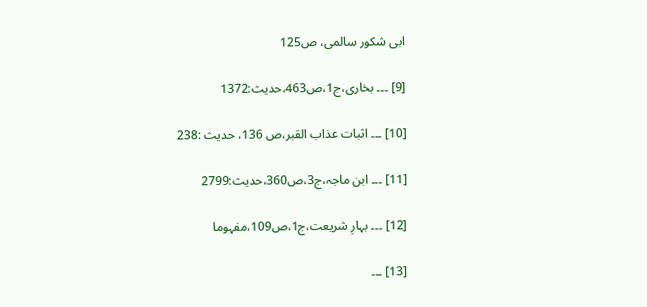ابی شکور سالمی، ص125

[9] ۔۔۔ بخاری،ج1،ص463،حدیث:1372

[10] ۔۔۔ اثبات عذاب القبر،ص 136، حدیث :238

[11] ۔۔۔ ابن ماجہ،ج3،ص360،حدیث:2799

[12] ۔۔۔ بہارِ شریعت،ج1،ص109،مفہوما

[13] ۔۔۔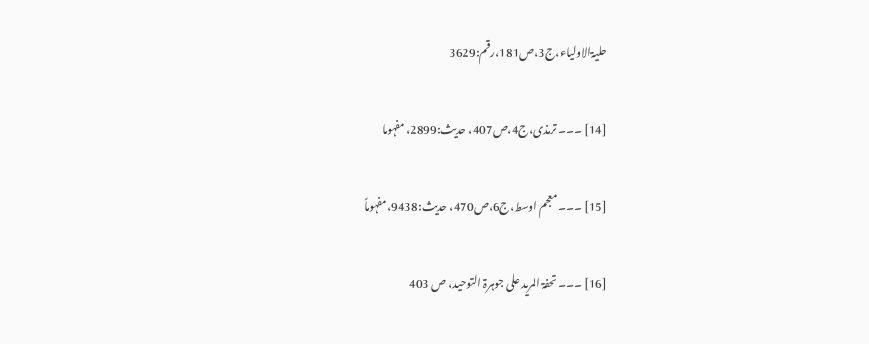حلیۃالاولیاء،ج3،ص181،رقم:3629

[14] ۔۔۔ ترمذی،ج4،ص407، حدیث:2899، مفہوما

[15] ۔۔۔ معجم اوسط،ج6،ص470، حدیث:9438،مفہوماً

[16] ۔۔۔ تحفۃ المرید علی جوہرۃ التوحید، ص 403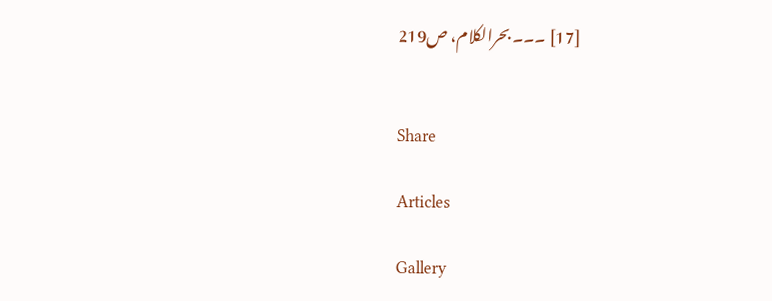[17] ۔۔۔ بحرالکلام، ص219


Share

Articles

Gallery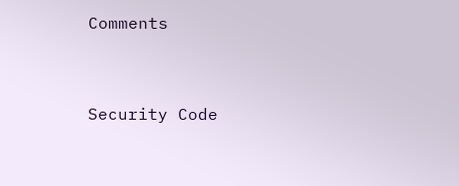Comments


Security Code